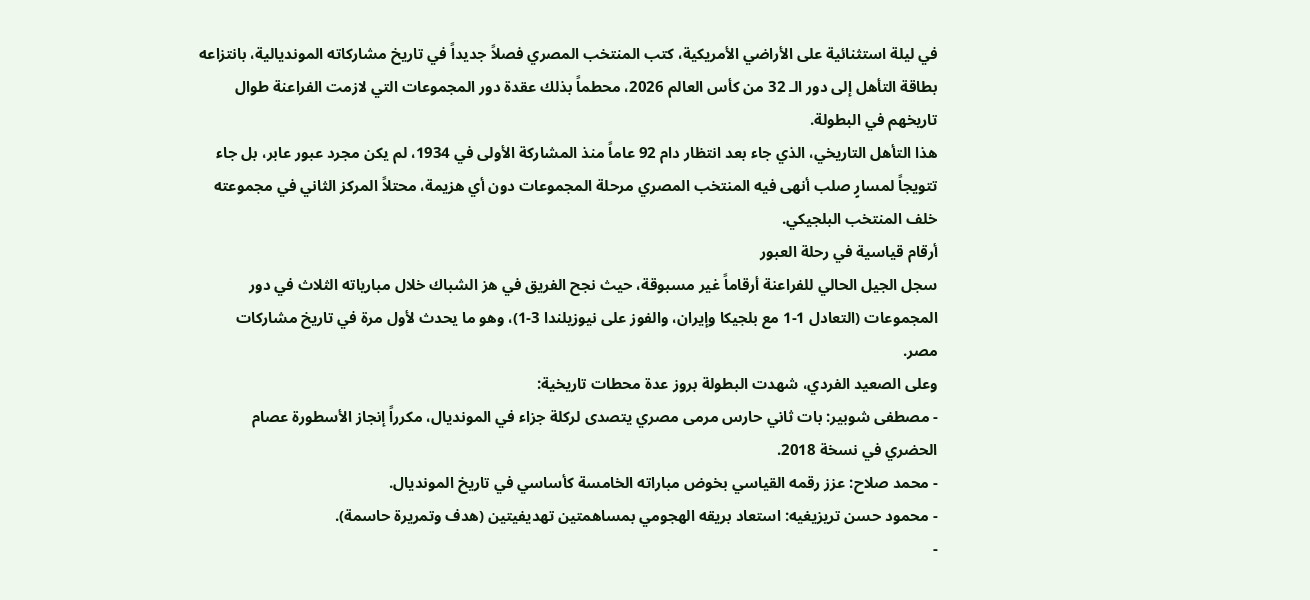في ليلة استثنائية على الأراضي الأمريكية، كتب المنتخب المصري فصلاً جديداً في تاريخ مشاركاته المونديالية، بانتزاعه بطاقة التأهل إلى دور الـ 32 من كأس العالم 2026، محطماً بذلك عقدة دور المجموعات التي لازمت الفراعنة طوال تاريخهم في البطولة.
هذا التأهل التاريخي، الذي جاء بعد انتظار دام 92 عاماً منذ المشاركة الأولى في 1934، لم يكن مجرد عبور عابر، بل جاء تتويجاً لمسارٍ صلب أنهى فيه المنتخب المصري مرحلة المجموعات دون أي هزيمة، محتلاً المركز الثاني في مجموعته خلف المنتخب البلجيكي.
أرقام قياسية في رحلة العبور
سجل الجيل الحالي للفراعنة أرقاماً غير مسبوقة، حيث نجح الفريق في هز الشباك خلال مبارياته الثلاث في دور المجموعات (التعادل 1-1 مع بلجيكا وإيران، والفوز على نيوزيلندا 3-1)، وهو ما يحدث لأول مرة في تاريخ مشاركات مصر.
وعلى الصعيد الفردي، شهدت البطولة بروز عدة محطات تاريخية:
- مصطفى شوبير: بات ثاني حارس مرمى مصري يتصدى لركلة جزاء في المونديال، مكرراً إنجاز الأسطورة عصام الحضري في نسخة 2018.
- محمد صلاح: عزز رقمه القياسي بخوض مباراته الخامسة كأساسي في تاريخ المونديال.
- محمود حسن تريزيغيه: استعاد بريقه الهجومي بمساهمتين تهديفيتين (هدف وتمريرة حاسمة).
-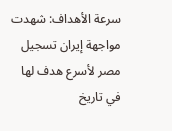سرعة الأهداف: شهدت مواجهة إيران تسجيل مصر لأسرع هدف لها في تاريخ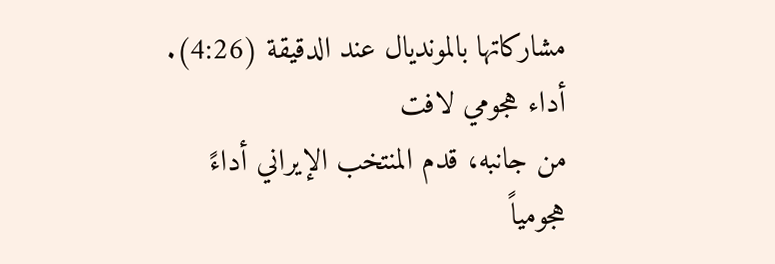مشاركاتها بالمونديال عند الدقيقة (4:26).
أداء هجومي لافت
من جانبه، قدم المنتخب الإيراني أداءً هجومياً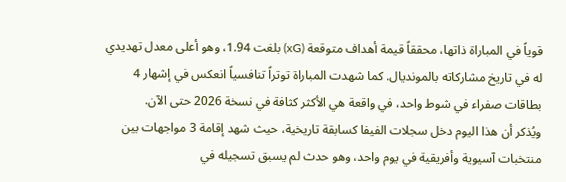قوياً في المباراة ذاتها، محققاً قيمة أهداف متوقعة (xG) بلغت 1.94، وهو أعلى معدل تهديدي له في تاريخ مشاركاته بالمونديال. كما شهدت المباراة توتراً تنافسياً انعكس في إشهار 4 بطاقات صفراء في شوط واحد، في واقعة هي الأكثر كثافة في نسخة 2026 حتى الآن.
ويُذكر أن هذا اليوم دخل سجلات الفيفا كسابقة تاريخية، حيث شهد إقامة 3 مواجهات بين منتخبات آسيوية وأفريقية في يوم واحد، وهو حدث لم يسبق تسجيله في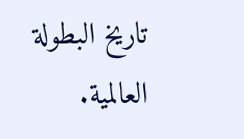تاريخ البطولة العالمية.